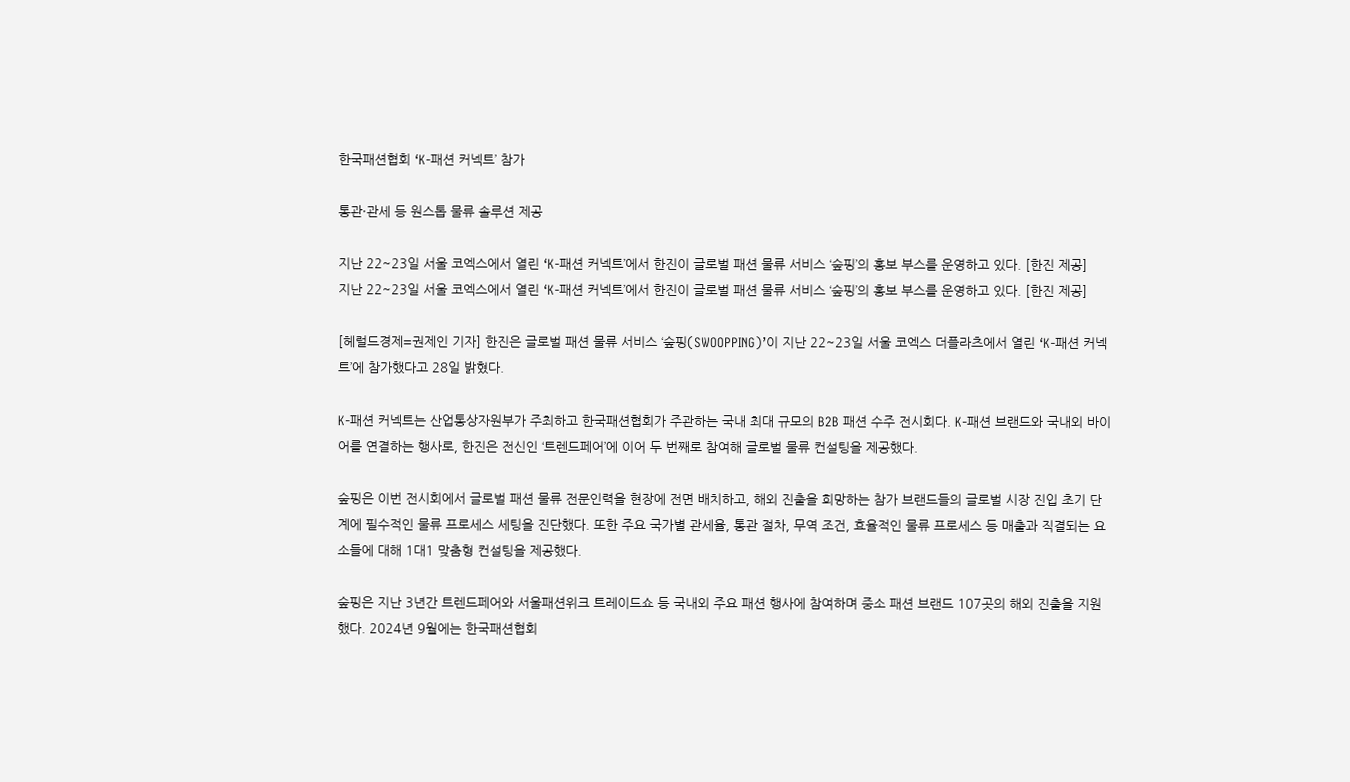한국패션협회 ‘K-패션 커넥트’ 참가

통관·관세 등 원스톱 물류 솔루션 제공

지난 22~23일 서울 코엑스에서 열린 ‘K-패션 커넥트’에서 한진이 글로벌 패션 물류 서비스 ‘숲핑’의 홍보 부스를 운영하고 있다. [한진 제공]
지난 22~23일 서울 코엑스에서 열린 ‘K-패션 커넥트’에서 한진이 글로벌 패션 물류 서비스 ‘숲핑’의 홍보 부스를 운영하고 있다. [한진 제공]

[헤럴드경제=권제인 기자] 한진은 글로벌 패션 물류 서비스 ‘숲핑(SWOOPPING)’이 지난 22~23일 서울 코엑스 더플라츠에서 열린 ‘K-패션 커넥트’에 참가했다고 28일 밝혔다.

K-패션 커넥트는 산업통상자원부가 주최하고 한국패션협회가 주관하는 국내 최대 규모의 B2B 패션 수주 전시회다. K-패션 브랜드와 국내외 바이어를 연결하는 행사로, 한진은 전신인 ‘트렌드페어’에 이어 두 번째로 참여해 글로벌 물류 컨설팅을 제공했다.

숲핑은 이번 전시회에서 글로벌 패션 물류 전문인력을 현장에 전면 배치하고, 해외 진출을 희망하는 참가 브랜드들의 글로벌 시장 진입 초기 단계에 필수적인 물류 프로세스 세팅을 진단했다. 또한 주요 국가별 관세율, 통관 절차, 무역 조건, 효율적인 물류 프로세스 등 매출과 직결되는 요소들에 대해 1대1 맞춤형 컨설팅을 제공했다.

숲핑은 지난 3년간 트렌드페어와 서울패션위크 트레이드쇼 등 국내외 주요 패션 행사에 참여하며 중소 패션 브랜드 107곳의 해외 진출을 지원했다. 2024년 9월에는 한국패션협회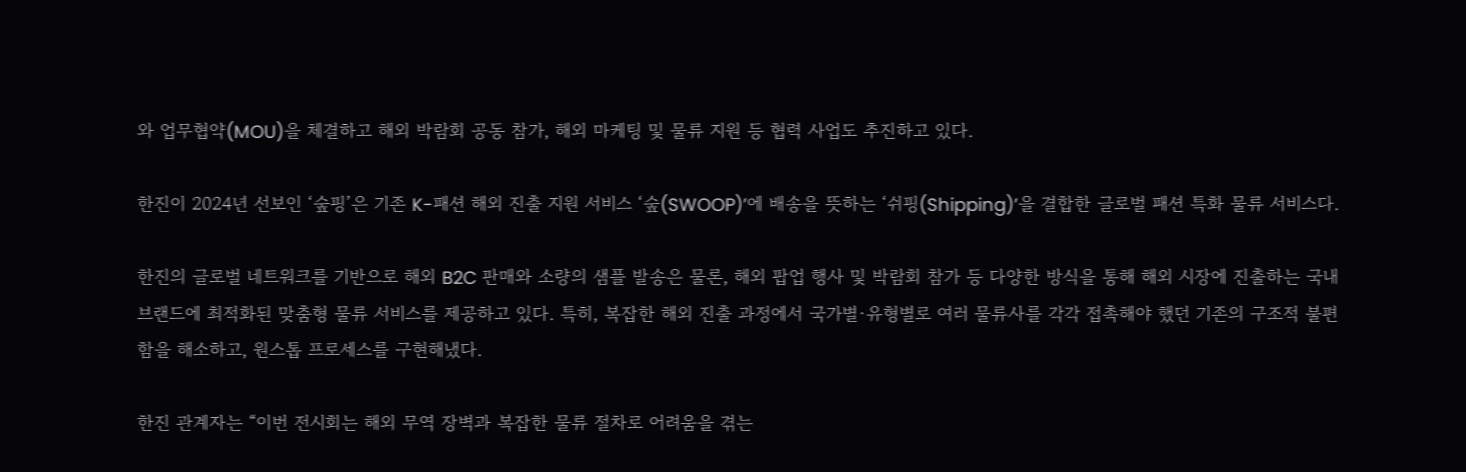와 업무협약(MOU)을 체결하고 해외 박람회 공동 참가, 해외 마케팅 및 물류 지원 등 협력 사업도 추진하고 있다.

한진이 2024년 선보인 ‘숲핑’은 기존 K-패션 해외 진출 지원 서비스 ‘숲(SWOOP)’에 배송을 뜻하는 ‘쉬핑(Shipping)’을 결합한 글로벌 패션 특화 물류 서비스다.

한진의 글로벌 네트워크를 기반으로 해외 B2C 판매와 소량의 샘플 발송은 물론, 해외 팝업 행사 및 박람회 참가 등 다양한 방식을 통해 해외 시장에 진출하는 국내 브랜드에 최적화된 맞춤형 물류 서비스를 제공하고 있다. 특히, 복잡한 해외 진출 과정에서 국가별·유형별로 여러 물류사를 각각 접촉해야 했던 기존의 구조적 불편함을 해소하고, 원스톱 프로세스를 구현해냈다.

한진 관계자는 “이번 전시회는 해외 무역 장벽과 복잡한 물류 절차로 어려움을 겪는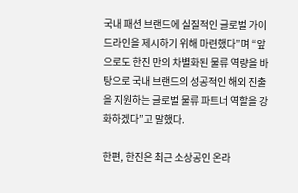국내 패션 브랜드에 실질적인 글로벌 가이드라인을 제시하기 위해 마련했다”며 “앞으로도 한진 만의 차별화된 물류 역량을 바탕으로 국내 브랜드의 성공적인 해외 진출을 지원하는 글로벌 물류 파트너 역할을 강화하겠다”고 말했다.

한편, 한진은 최근 소상공인 온라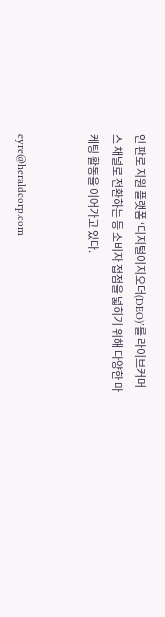인 판로 지원 플랫폼 ‘디지털이지오더(DEO)’를 라이브커머스 채널로 전환하는 등 소비자 접점을 넓히기 위해 다양한 마케팅 활동을 이어가고 있다.


eyre@heraldcorp.com